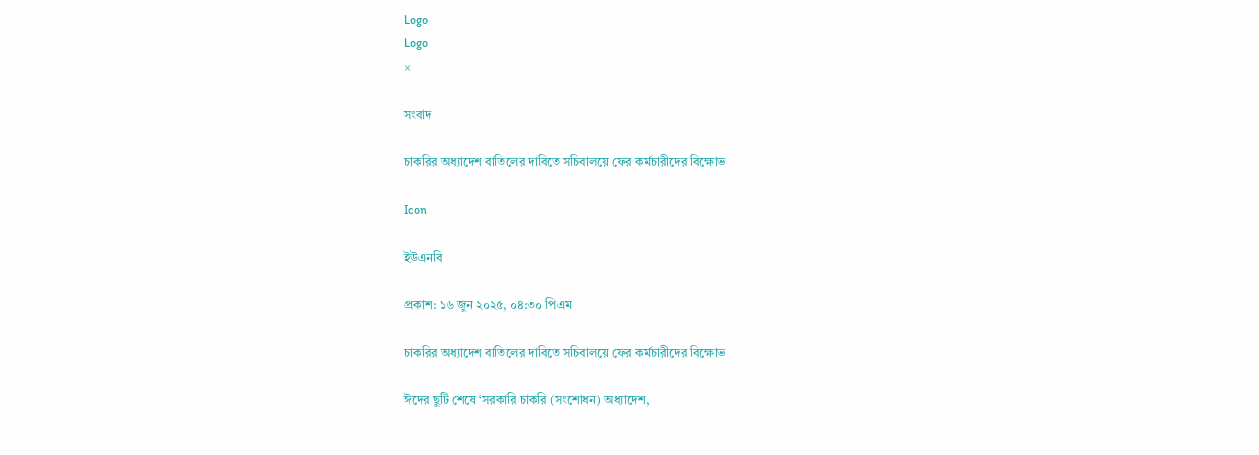Logo
Logo
×

সংবাদ

চাকরির অধ্যাদেশ বাতিলের দাবিতে সচিবালয়ে ফের কর্মচারীদের বিক্ষোভ

Icon

ইউএনবি

প্রকাশ: ১৬ জুন ২০২৫, ০৪:৩০ পিএম

চাকরির অধ্যাদেশ বাতিলের দাবিতে সচিবালয়ে ফের কর্মচারীদের বিক্ষোভ

ঈদের ছুটি শেষে ‘সরকারি চাকরি (সংশোধন) অধ্যাদেশ,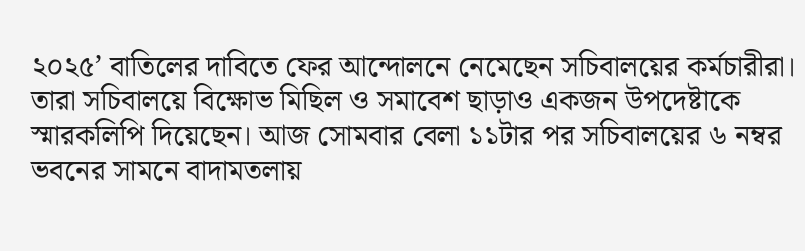২০২৫’ বাতিলের দাবিতে ফের আন্দোলনে নেমেছেন সচিবালয়ের কর্মচারীরা। তারা সচিবালয়ে বিক্ষোভ মিছিল ও সমাবেশ ছাড়াও একজন উপদেষ্টাকে স্মারকলিপি দিয়েছেন। আজ সোমবার বেলা ১১টার পর সচিবালয়ের ৬ নম্বর ভবনের সামনে বাদামতলায়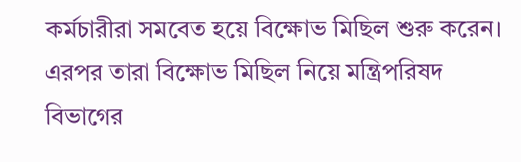কর্মচারীরা সমবেত হয়ে বিক্ষোভ মিছিল শুরু করেন। এরপর তারা বিক্ষোভ মিছিল নিয়ে মন্ত্রিপরিষদ বিভাগের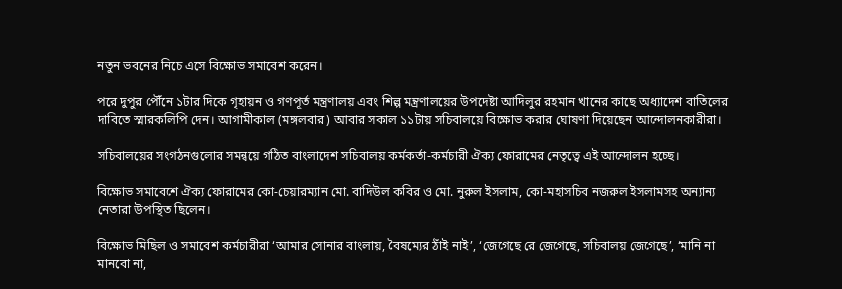নতুন ভবনের নিচে এসে বিক্ষোভ সমাবেশ করেন।

পরে দুপুর পৌঁনে ১টার দিকে গৃহায়ন ও গণপূর্ত মন্ত্রণালয় এবং শিল্প মন্ত্রণালয়ের উপদেষ্টা আদিলুর রহমান খানের কাছে অধ্যাদেশ বাতিলের দাবিতে স্মারকলিপি দেন। আগামীকাল (মঙ্গলবার) আবার সকাল ১১টায় সচিবালয়ে বিক্ষোভ করার ঘোষণা দিয়েছেন আন্দোলনকারীরা।

সচিবালয়ের সংগঠনগুলোর সমন্বয়ে গঠিত বাংলাদেশ সচিবালয় কর্মকর্তা-কর্মচারী ঐক্য ফোরামের নেতৃত্বে এই আন্দোলন হচ্ছে। ‌

বিক্ষোভ সমাবেশে ঐক্য ফোরামের কো-চেয়ারম্যান মো. বাদিউল কবির ও মো. নুরুল ইসলাম, কো-মহাসচিব নজরুল ইসলামসহ অন্যান্য নেতারা উপস্থিত ছিলেন।

বিক্ষোভ মিছিল ও সমাবেশ কর্মচারীরা ‘আমার সোনার বাংলায়, বৈষম্যের ঠাঁই নাই’, ‘জেগেছে রে জেগেছে, সচিবালয় জেগেছে’, ‘মানি না মানবো না,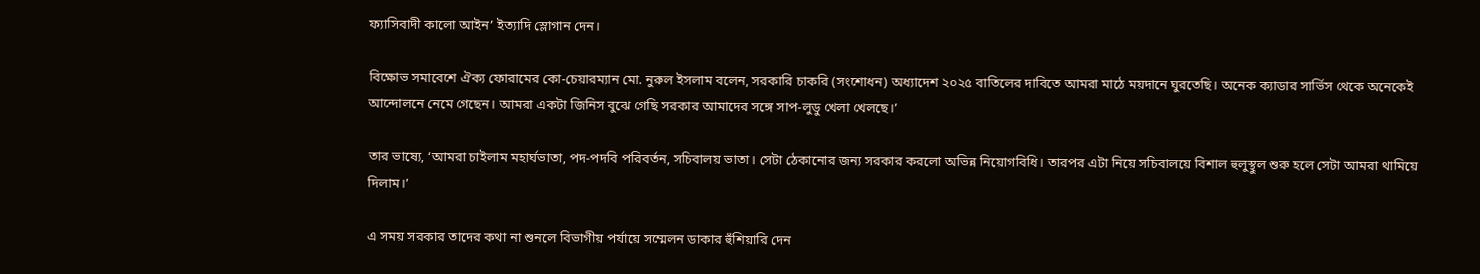ফ্যাসিবাদী কালো আইন’ ইত্যাদি স্লোগান দেন।

বিক্ষোভ সমাবেশে ঐক্য ফোরামের কো-চেয়ারম্যান মো. নুরুল ইসলাম বলেন, সরকারি চাকরি (সংশোধন) অধ্যাদেশ ২০২৫ বাতিলের দাবিতে আমরা মাঠে ময়দানে ঘুরতেছি। অনেক ক্যাডার সার্ভিস থেকে অনেকেই আন্দোলনে নেমে গেছেন। আমরা একটা জিনিস বুঝে গেছি সরকার আমাদের সঙ্গে সাপ-লুডু খেলা খেলছে।’

তার ভাষ্যে, ‘আমরা চাইলাম মহার্ঘভাতা, পদ-পদবি পরিবর্তন, সচিবালয় ভাতা। সেটা ঠেকানোর জন্য সরকার করলো অভিন্ন নিয়োগবিধি। তারপর এটা নিয়ে সচিবালয়ে বিশাল হুলুস্থুল শুরু হলে সেটা আমরা থামিয়ে দিলাম।’

এ সময় সরকার তাদের কথা না শুনলে বিভাগীয় পর্যায়ে সম্মেলন ডাকার হুঁশিয়ারি দেন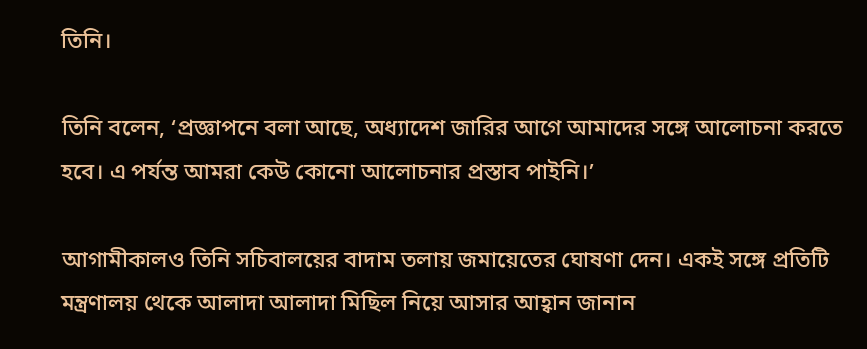তিনি।

তিনি বলেন, ‘প্রজ্ঞাপনে বলা আছে, অধ্যাদেশ জারির আগে আমাদের সঙ্গে আলোচনা করতে হবে। এ পর্যন্ত আমরা কেউ কোনো আলোচনার প্রস্তাব পাইনি।’

আগামীকালও তিনি সচিবালয়ের বাদাম তলায় জমায়েতের ঘোষণা দেন। একই সঙ্গে প্রতিটি মন্ত্রণালয় থেকে আলাদা আলাদা মিছিল নিয়ে আসার আহ্বান জানান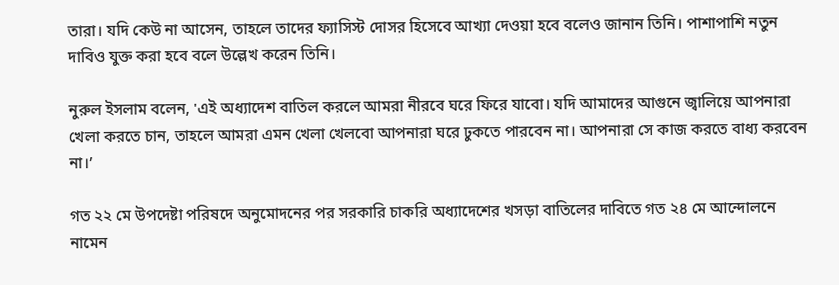তারা। যদি কেউ না আসেন, তাহলে তাদের ফ্যাসিস্ট দোসর হিসেবে আখ্যা দেওয়া হবে বলেও জানান তিনি। পাশাপাশি নতুন দাবিও যুক্ত করা হবে বলে উল্লেখ করেন তিনি।

নুরুল ইসলাম বলেন, 'এই অধ্যাদেশ বাতিল করলে আমরা নীরবে ঘরে ফিরে যাবো। যদি আমাদের আগুনে জ্বালিয়ে আপনারা খেলা করতে চান, তাহলে আমরা এমন খেলা খেলবো আপনারা ঘরে ঢুকতে পারবেন না। আপনারা সে কাজ করতে বাধ্য করবেন না।’

গত ২২ মে উপদেষ্টা পরিষদে অনুমোদনের পর সরকারি চাকরি অধ্যাদেশের খসড়া বাতিলের দাবিতে গত ২৪ মে আন্দোলনে নামেন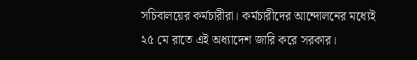সচিবালয়ের কর্মচারীরা। কর্মচারীদের আন্দোলনের মধ্যেই ২৫ মে রাতে এই অধ্যাদেশ জারি করে সরকার।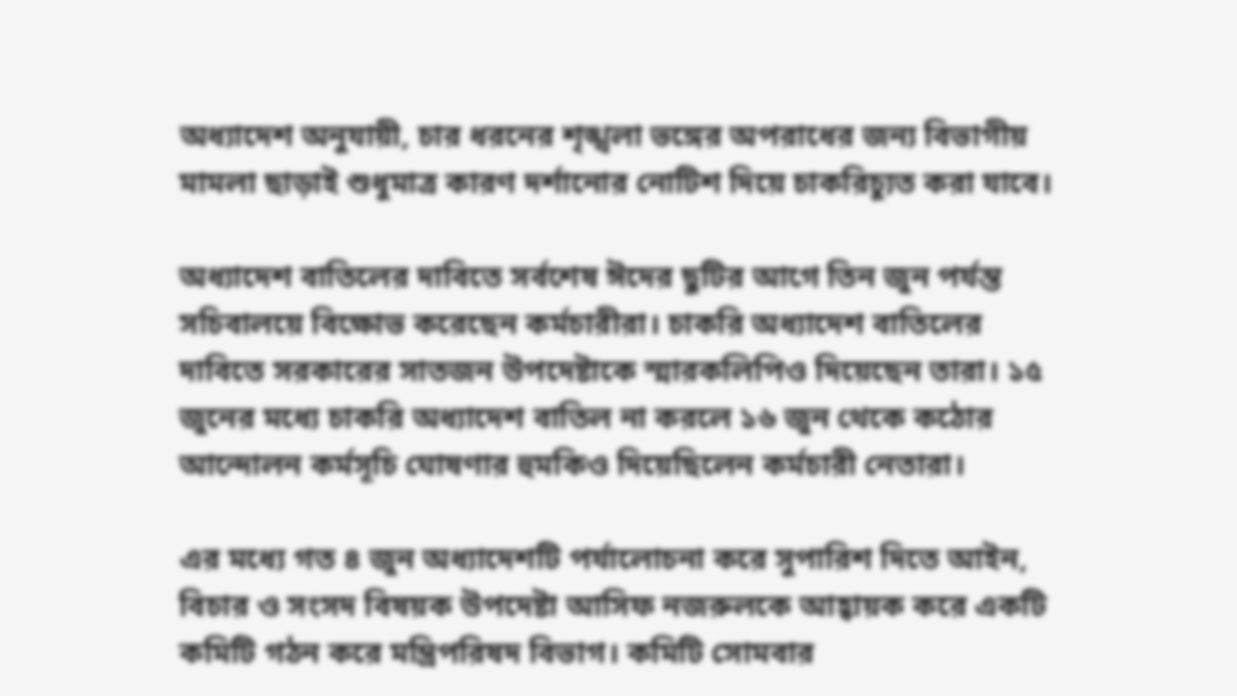অধ্যাদেশ অনুযায়ী, চার ধরনের শৃঙ্খলা ভঙ্গের অপরাধের জন্য বিভাগীয় মামলা ছাড়াই শুধুমাত্র কারণ দর্শানোর নোটিশ দিয়ে চাকরিচ্যুত করা যাবে।

অধ্যাদেশ বাতিলের দাবিতে সর্বশেষ ঈদের ছুটির আগে তিন জুন পর্যন্ত সচিবালয়ে বিক্ষোভ করেছেন কর্মচারীরা। চাকরি অধ্যাদেশ বাতিলের দাবিতে সরকারের সাতজন উপদেষ্টাকে স্মারকলিপিও দিয়েছেন তারা। ১৫ জুনের মধ্যে চাকরি অধ্যাদেশ বাতিল না করলে ১৬ জুন থেকে কঠোর আন্দোলন কর্মসূচি ঘোষণার হুমকিও দিয়েছিলেন কর্মচারী নেতারা।

এর মধ্যে গত ৪ জুন অধ্যাদেশটি পর্যালোচনা করে সুপারিশ দিতে আইন, বিচার ও সংসদ বিষয়ক উপদেষ্টা আসিফ নজরুলকে আহ্বায়ক করে একটি কমিটি গঠন করে মন্ত্রিপরিষদ বিভাগ। কমিটি সোমবার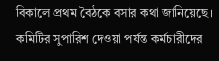বিকালে প্রথম বৈঠকে বসার কথা জানিয়েছে। কমিটির সুপারিশ দেওয়া পর্যন্ত কর্মচারীদের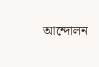আন্দোলন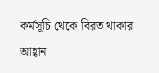কর্মসূচি থেকে বিরত থাকার আহ্বান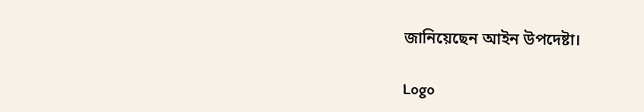জানিয়েছেন আইন উপদেষ্টা।

Logo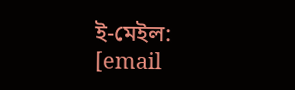ই-মেইল: [email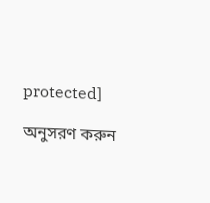protected]

অনুসরণ করুন